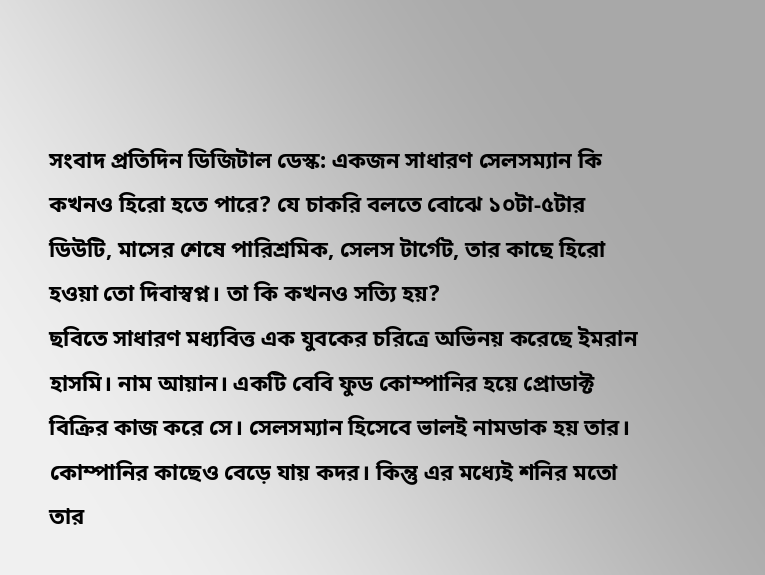সংবাদ প্রতিদিন ডিজিটাল ডেস্ক: একজন সাধারণ সেলসম্যান কি কখনও হিরো হতে পারে? যে চাকরি বলতে বোঝে ১০টা-৫টার ডিউটি, মাসের শেষে পারিশ্রমিক, সেলস টার্গেট, তার কাছে হিরো হওয়া তো দিবাস্বপ্ন। তা কি কখনও সত্যি হয়?
ছবিতে সাধারণ মধ্যবিত্ত এক যুবকের চরিত্রে অভিনয় করেছে ইমরান হাসমি। নাম আয়ান। একটি বেবি ফুড কোম্পানির হয়ে প্রোডাক্ট বিক্রির কাজ করে সে। সেলসম্যান হিসেবে ভালই নামডাক হয় তার। কোম্পানির কাছেও বেড়ে যায় কদর। কিন্তু এর মধ্যেই শনির মতো তার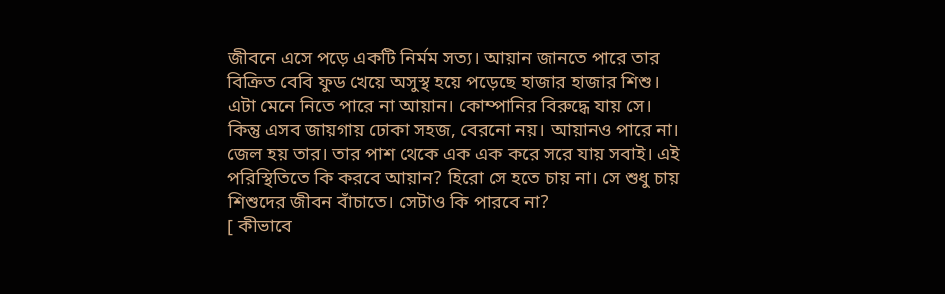জীবনে এসে পড়ে একটি নির্মম সত্য। আয়ান জানতে পারে তার বিক্রিত বেবি ফুড খেয়ে অসুস্থ হয়ে পড়েছে হাজার হাজার শিশু। এটা মেনে নিতে পারে না আয়ান। কোম্পানির বিরুদ্ধে যায় সে। কিন্তু এসব জায়গায় ঢোকা সহজ, বেরনো নয়। আয়ানও পারে না। জেল হয় তার। তার পাশ থেকে এক এক করে সরে যায় সবাই। এই পরিস্থিতিতে কি করবে আয়ান? হিরো সে হতে চায় না। সে শুধু চায় শিশুদের জীবন বাঁচাতে। সেটাও কি পারবে না?
[ কীভাবে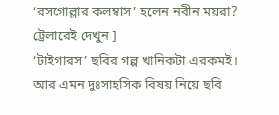‘রসগোল্লার কলম্বাস’ হলেন নবীন ময়রা? ট্রেলারেই দেখুন ]
‘টাইগারস’ ছবির গল্প খানিকটা এরকমই। আর এমন দুঃসাহসিক বিষয় নিয়ে ছবি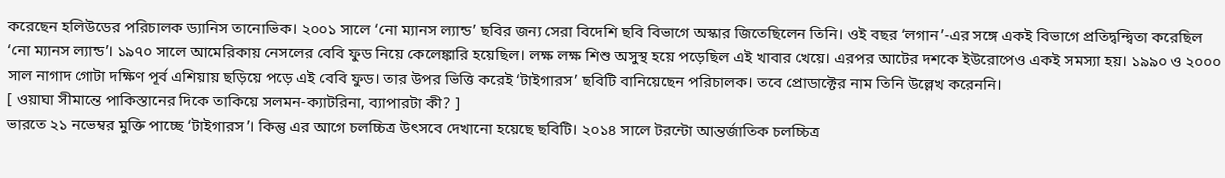করেছেন হলিউডের পরিচালক ড্যানিস তানোভিক। ২০০১ সালে ‘নো ম্যানস ল্যান্ড’ ছবির জন্য সেরা বিদেশি ছবি বিভাগে অস্কার জিতেছিলেন তিনি। ওই বছর ‘লগান’-এর সঙ্গে একই বিভাগে প্রতিদ্বন্দ্বিতা করেছিল ‘নো ম্যানস ল্যান্ড’। ১৯৭০ সালে আমেরিকায় নেসলের বেবি ফুড নিয়ে কেলেঙ্কারি হয়েছিল। লক্ষ লক্ষ শিশু অসুস্থ হয়ে পড়েছিল এই খাবার খেয়ে। এরপর আটের দশকে ইউরোপেও একই সমস্যা হয়। ১৯৯০ ও ২০০০ সাল নাগাদ গোটা দক্ষিণ পূর্ব এশিয়ায় ছড়িয়ে পড়ে এই বেবি ফুড। তার উপর ভিত্তি করেই ‘টাইগারস’ ছবিটি বানিয়েছেন পরিচালক। তবে প্রোডাক্টের নাম তিনি উল্লেখ করেননি।
[ ওয়াঘা সীমান্তে পাকিস্তানের দিকে তাকিয়ে সলমন-ক্যাটরিনা, ব্যাপারটা কী? ]
ভারতে ২১ নভেম্বর মুক্তি পাচ্ছে ‘টাইগারস’। কিন্তু এর আগে চলচ্চিত্র উৎসবে দেখানো হয়েছে ছবিটি। ২০১৪ সালে টরন্টো আন্তর্জাতিক চলচ্চিত্র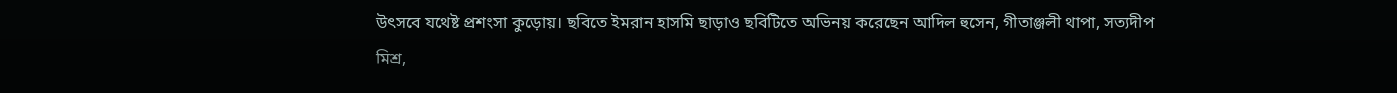উৎসবে যথেষ্ট প্রশংসা কুড়োয়। ছবিতে ইমরান হাসমি ছাড়াও ছবিটিতে অভিনয় করেছেন আদিল হুসেন, গীতাঞ্জলী থাপা, সত্যদীপ মিশ্র,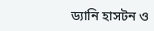ড্যানি হাসটন ও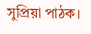সুপ্রিয়া পাঠক।